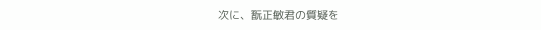次に、翫正敏君の質疑を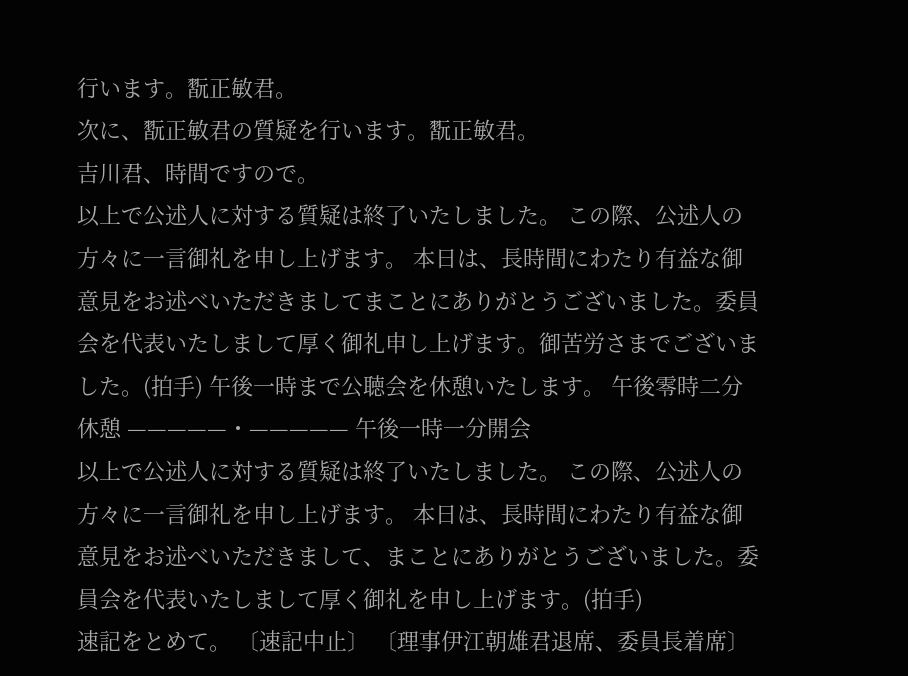行います。翫正敏君。
次に、翫正敏君の質疑を行います。翫正敏君。
吉川君、時間ですので。
以上で公述人に対する質疑は終了いたしました。 この際、公述人の方々に一言御礼を申し上げます。 本日は、長時間にわたり有益な御意見をお述べいただきましてまことにありがとうございました。委員会を代表いたしまして厚く御礼申し上げます。御苦労さまでございました。(拍手) 午後一時まで公聴会を休憩いたします。 午後零時二分休憩 —————・————— 午後一時一分開会
以上で公述人に対する質疑は終了いたしました。 この際、公述人の方々に一言御礼を申し上げます。 本日は、長時間にわたり有益な御意見をお述べいただきまして、まことにありがとうございました。委員会を代表いたしまして厚く御礼を申し上げます。(拍手)
速記をとめて。 〔速記中止〕 〔理事伊江朝雄君退席、委員長着席〕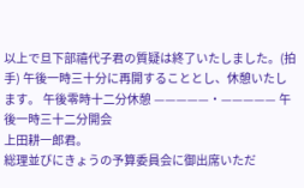以上で旦下部禧代子君の質疑は終了いたしました。(拍手) 午後一時三十分に再開することとし、休憩いたします。 午後零時十二分休憩 —————・————— 午後一時三十二分開会
上田耕一郎君。
総理並びにきょうの予算委員会に御出席いただ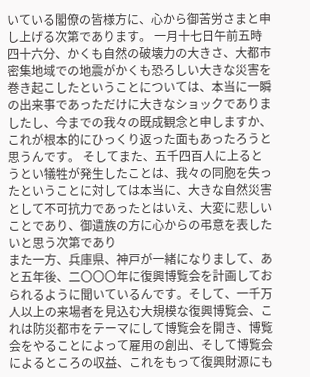いている閣僚の皆様方に、心から御苦労さまと申し上げる次第であります。 一月十七日午前五時四十六分、かくも自然の破壊力の大きさ、大都市密集地域での地震がかくも恐ろしい大きな災害を巻き起こしたということについては、本当に一瞬の出来事であっただけに大きなショックでありましたし、今までの我々の既成観念と申しますか、これが根本的にひっくり返った面もあったろうと思うんです。 そしてまた、五千四百人に上るとうとい犠牲が発生したことは、我々の同胞を失ったということに対しては本当に、大きな自然災害として不可抗力であったとはいえ、大変に悲しいことであり、御遺族の方に心からの弔意を表したいと思う次第であり
また一方、兵庫県、神戸が一緒になりまして、あと五年後、二〇〇〇年に復興博覧会を計画しておられるように聞いているんです。そして、一千万人以上の来場者を見込む大規模な復興博覧会、これは防災都市をテーマにして博覧会を開き、博覧会をやることによって雇用の創出、そして博覧会によるところの収益、これをもって復興財源にも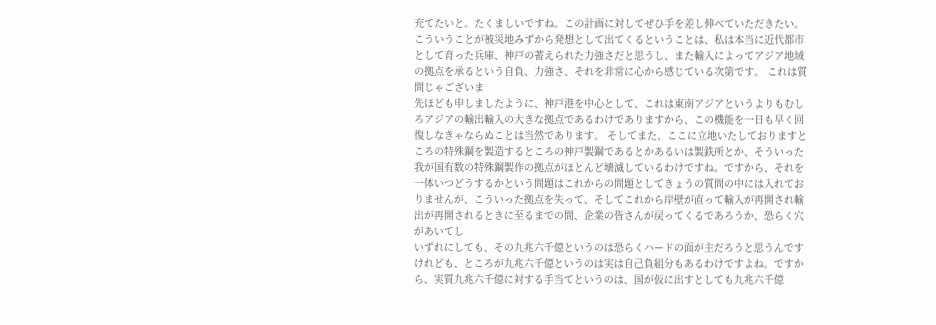充てたいと。たくましいですね。この計画に対してぜひ手を差し伸べていただきたい。こういうことが被災地みずから発想として出てくるということは、私は本当に近代都市として育った兵庫、神戸の蓄えられた力強さだと思うし、また輸入によってアジア地域の拠点を承るという自負、力強さ、それを非常に心から感じている次第です。 これは質問じゃございま
先ほども申しましたように、神戸港を中心として、これは東南アジアというよりもむしろアジアの輸出輸入の大きな拠点であるわけでありますから、この機能を一日も早く回復しなきゃならぬことは当然であります。 そしてまた、ここに立地いたしておりますところの特殊鋼を製造するところの神戸製鋼であるとかあるいは製鉄所とか、そういった我が国有数の特殊鋼製作の拠点がほとんど壊滅しているわけですね。ですから、それを一体いつどうするかという問題はこれからの問題としてきょうの質問の中には入れておりませんが、こういった拠点を失って、そしてこれから岸壁が直って輸入が再開され輸出が再開されるときに至るまでの間、企業の皆さんが戻ってくるであろうか、恐らく穴があいてし
いずれにしても、その九兆六千億というのは恐らくハードの面が主だろうと思うんですけれども、ところが九兆六千億というのは実は自己負組分もあるわけですよね。ですから、実質九兆六千億に対する手当てというのは、国が仮に出すとしても九兆六千億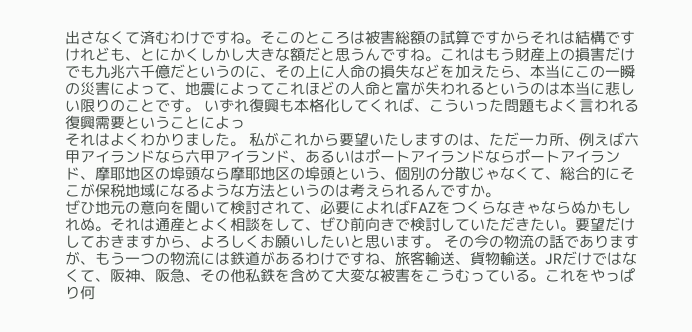出さなくて済むわけですね。そこのところは被害総額の試算ですからそれは結構ですけれども、とにかくしかし大きな額だと思うんですね。これはもう財産上の損害だけでも九兆六千億だというのに、その上に人命の損失などを加えたら、本当にこの一瞬の災害によって、地震によってこれほどの人命と富が失われるというのは本当に悲しい限りのことです。 いずれ復興も本格化してくれば、こういった問題もよく言われる復興需要ということによっ
それはよくわかりました。 私がこれから要望いたしますのは、ただ一カ所、例えば六甲アイランドなら六甲アイランド、あるいはポートアイランドならポートアイランド、摩耶地区の埠頭なら摩耶地区の埠頭という、個別の分散じゃなくて、総合的にそこが保税地域になるような方法というのは考えられるんですか。
ぜひ地元の意向を聞いて検討されて、必要によればFAZをつくらなきゃならぬかもしれぬ。それは通産とよく相談をして、ぜひ前向きで検討していただきたい。要望だけしておきますから、よろしくお願いしたいと思います。 その今の物流の話でありますが、もう一つの物流には鉄道があるわけですね、旅客輸送、貨物輸送。JRだけではなくて、阪神、阪急、その他私鉄を含めて大変な被害をこうむっている。これをやっぱり何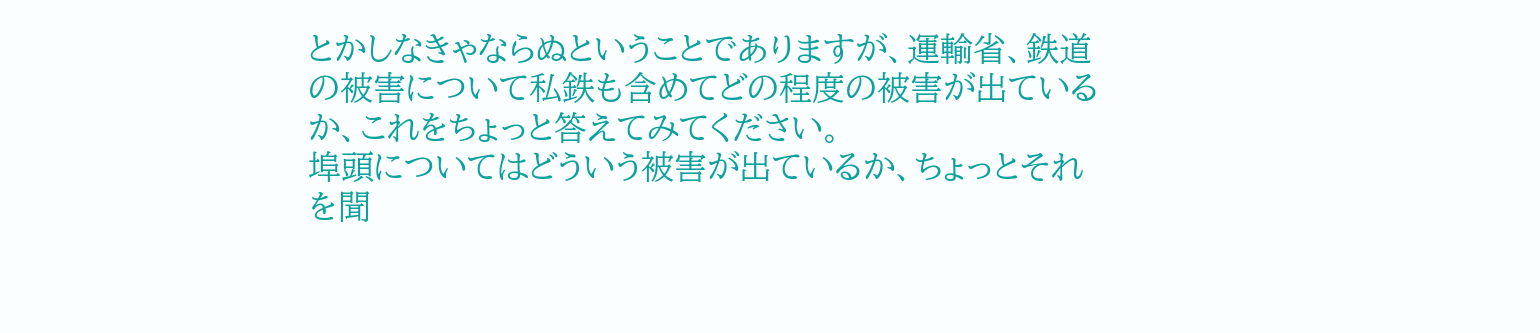とかしなきゃならぬということでありますが、運輸省、鉄道の被害について私鉄も含めてどの程度の被害が出ているか、これをちょっと答えてみてください。
埠頭についてはどういう被害が出ているか、ちょっとそれを聞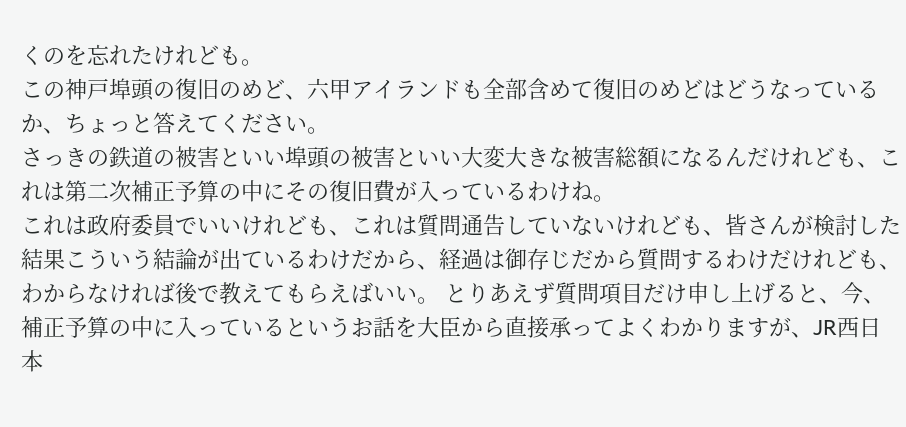くのを忘れたけれども。
この神戸埠頭の復旧のめど、六甲アイランドも全部含めて復旧のめどはどうなっているか、ちょっと答えてください。
さっきの鉄道の被害といい埠頭の被害といい大変大きな被害総額になるんだけれども、これは第二次補正予算の中にその復旧費が入っているわけね。
これは政府委員でいいけれども、これは質問通告していないけれども、皆さんが検討した結果こういう結論が出ているわけだから、経過は御存じだから質問するわけだけれども、わからなければ後で教えてもらえばいい。 とりあえず質問項目だけ申し上げると、今、補正予算の中に入っているというお話を大臣から直接承ってよくわかりますが、JR西日本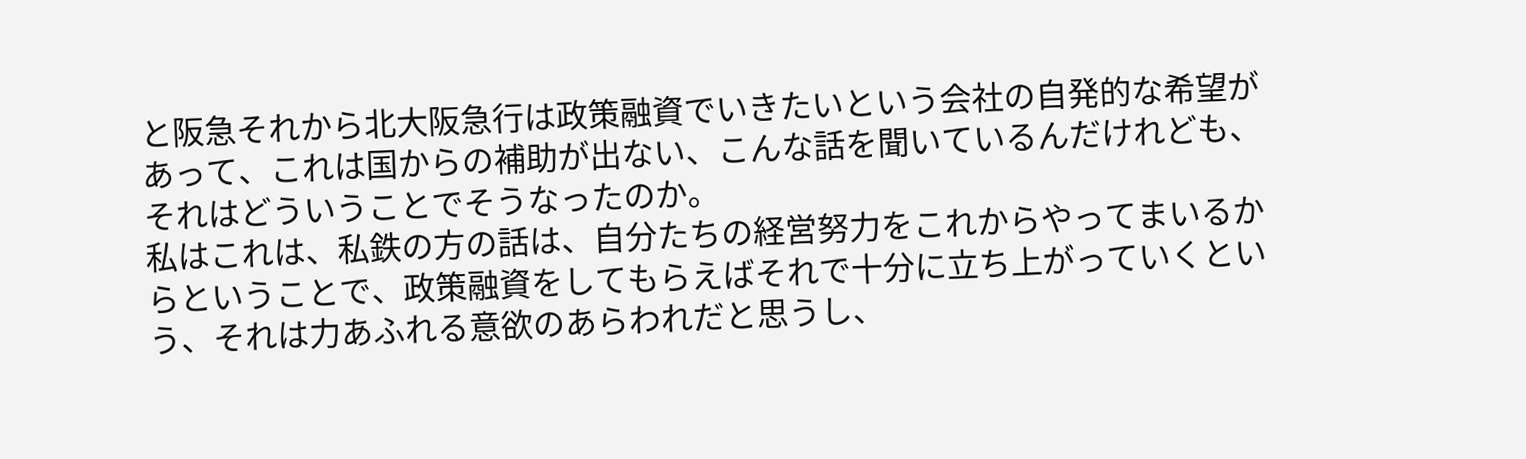と阪急それから北大阪急行は政策融資でいきたいという会社の自発的な希望があって、これは国からの補助が出ない、こんな話を聞いているんだけれども、それはどういうことでそうなったのか。
私はこれは、私鉄の方の話は、自分たちの経営努力をこれからやってまいるからということで、政策融資をしてもらえばそれで十分に立ち上がっていくという、それは力あふれる意欲のあらわれだと思うし、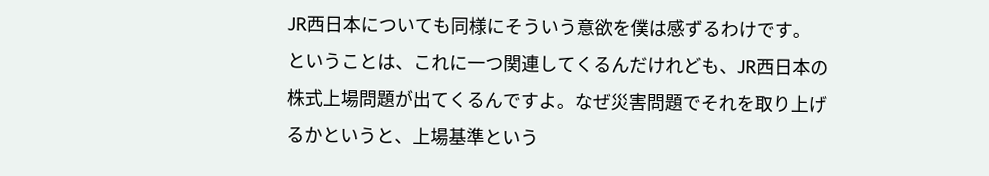JR西日本についても同様にそういう意欲を僕は感ずるわけです。 ということは、これに一つ関連してくるんだけれども、JR西日本の株式上場問題が出てくるんですよ。なぜ災害問題でそれを取り上げるかというと、上場基準という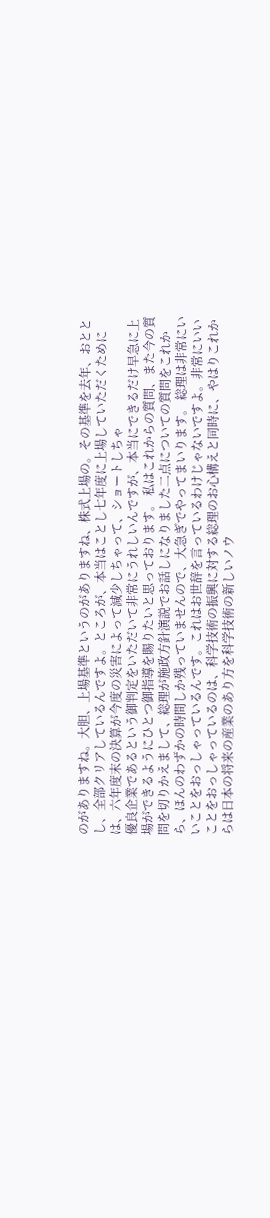のがありますね。大胆、上場基準というのがありますね、株式上場の。その基準を去年、おととし、全部クリアしているんですよ。ところが、本当はことし七年度に上場していただくためには、六年度末の決算が今度の災害によって減少しちゃって、ショートしちゃ
優良企業であるという御判定をいただいて非常にうれしいんですが、本当にできるだけ早急に上場ができるようにひとつ御指導を賜りたいと思っております。 私はこれからの質問、また今の質問を切りかえまして、総理が施政方針演説でお話しになりました二点についての質問をこれから、ほんのわずかの時間しか残っていませんので、大急ぎでやってまいります。 総理は非常にいいことをおっしゃっているんです。これはお世辞を言っているわけじゃないですよ。非常にいいことをおっしゃっているのは、科学技術の振興に対する総理のお心構えと同時に、やはりこれからは日本の将来の産業のあり方を科学技術の新しいノウ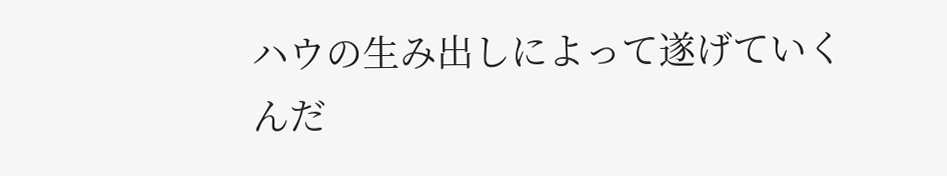ハウの生み出しによって遂げていくんだ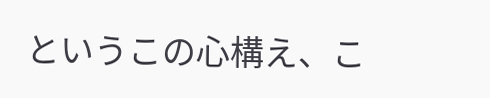というこの心構え、こ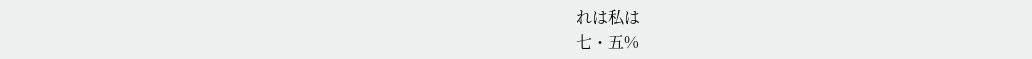れは私は
七・五%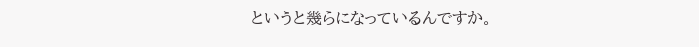というと幾らになっているんですか。